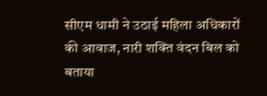सीएम धामी ने उठाई महिला अधिकारों की आवाज, नारी शक्ति वंदन बिल को बताया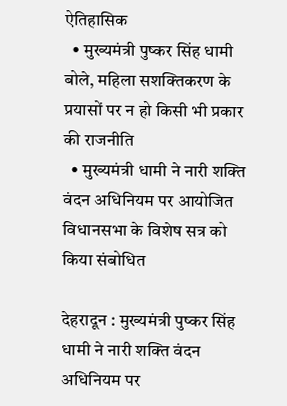ऐतिहासिक
  • मुख्यमंत्री पुष्कर सिंह धामी बोले, महिला सशक्तिकरण के प्रयासों पर न हो किसी भी प्रकार की राजनीति
  • मुख्यमंत्री धामी ने नारी शक्ति वंदन अधिनियम पर आयोजित विधानसभा के विशेष सत्र को किया संबोधित

देहरादून : मुख्यमंत्री पुष्कर सिंह धामी ने नारी शक्ति वंदन अधिनियम पर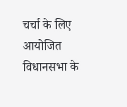चर्चा के लिए आयोजित विधानसभा के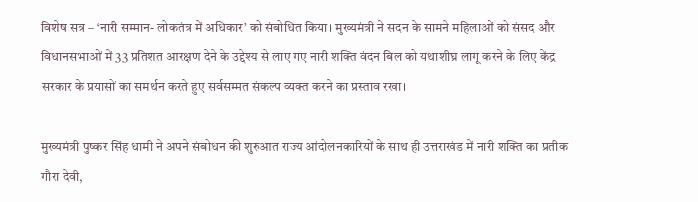विशेष सत्र – ‘नारी सम्मान- लोकतंत्र में अधिकार’ को संबोधित किया। मुख्यमंत्री ने सदन के सामने महिलाओं को संसद और विधानसभाओं में 33 प्रतिशत आरक्षण देने के उद्देश्य से लाए गए नारी शक्ति वंदन बिल को यथाशीघ्र लागू करने के लिए केंद्र सरकार के प्रयासों का समर्थन करते हुए सर्वसम्मत संकल्प व्यक्त करने का प्रस्ताव रखा।

मुख्यमंत्री पुष्कर सिंह धामी ने अपने संबोधन की शुरुआत राज्य आंदोलनकारियों के साथ ही उत्तराखंड में नारी शक्ति का प्रतीक गौरा देवी,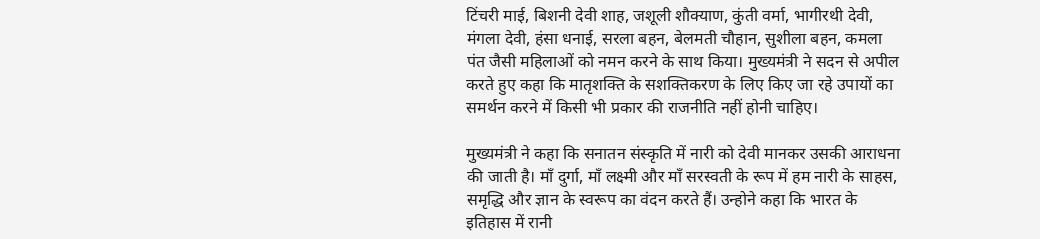टिंचरी माई, बिशनी देवी शाह, जशूली शौक्याण, कुंती वर्मा, भागीरथी देवी, मंगला देवी, हंसा धनाई, सरला बहन, बेलमती चौहान, सुशीला बहन, कमला पंत जैसी महिलाओं को नमन करने के साथ किया। मुख्यमंत्री ने सदन से अपील करते हुए कहा कि मातृशक्ति के सशक्तिकरण के लिए किए जा रहे उपायों का समर्थन करने में किसी भी प्रकार की राजनीति नहीं होनी चाहिए।

मुख्यमंत्री ने कहा कि सनातन संस्कृति में नारी को देवी मानकर उसकी आराधना की जाती है। माँ दुर्गा, माँ लक्ष्मी और माँ सरस्वती के रूप में हम नारी के साहस, समृद्धि और ज्ञान के स्वरूप का वंदन करते हैं। उन्होने कहा कि भारत के इतिहास में रानी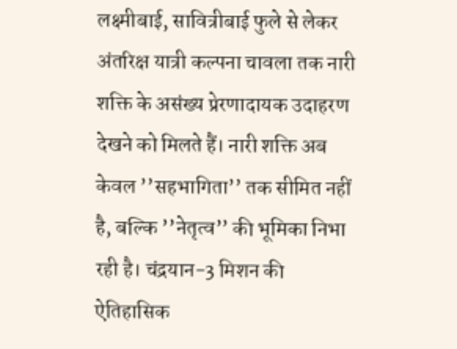लक्ष्मीबाई, सावित्रीबाई फुले से लेकर अंतरिक्ष यात्री कल्पना चावला तक नारी शक्ति के असंख्य प्रेरणादायक उदाहरण देखने को मिलते हैं। नारी शक्ति अब केवल ’’सहभागिता’’ तक सीमित नहीं है, बल्कि ’’नेतृत्व’’ की भूमिका निभा रही है। चंद्रयान-3 मिशन की ऐतिहासिक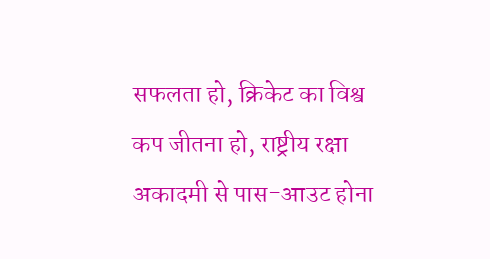सफलता हो, क्रिकेट का विश्व कप जीतना हो, राष्ट्रीय रक्षा अकादमी से पास-आउट होना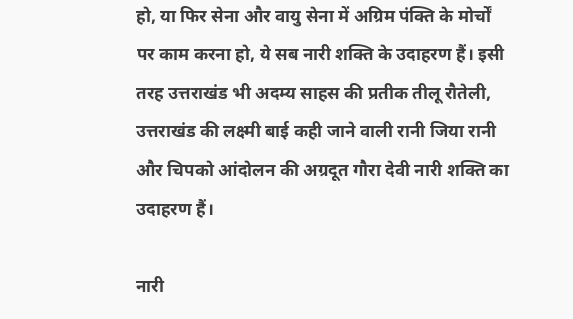हो, या फिर सेना और वायु सेना में अग्रिम पंक्ति के मोर्चों पर काम करना हो, ये सब नारी शक्ति के उदाहरण हैं। इसी तरह उत्तराखंड भी अदम्य साहस की प्रतीक तीलू रौतेली, उत्तराखंड की लक्ष्मी बाई कही जाने वाली रानी जिया रानी और चिपको आंदोलन की अग्रदूत गौरा देवी नारी शक्ति का उदाहरण हैं।

नारी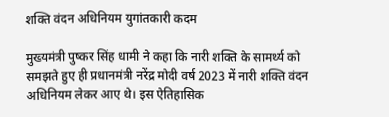शक्ति वंदन अधिनियम युगांतकारी कदम

मुख्यमंत्री पुष्कर सिंह धामी ने कहा कि नारी शक्ति के सामर्थ्य को समझते हुए ही प्रधानमंत्री नरेंद्र मोदी वर्ष 2023 में नारी शक्ति वंदन अधिनियम लेकर आए थे। इस ऐतिहासिक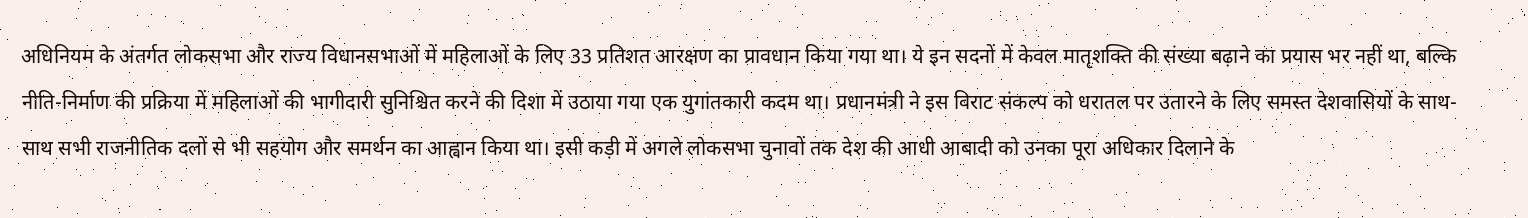अधिनियम के अंतर्गत लोकसभा और राज्य विधानसभाओं में महिलाओं के लिए 33 प्रतिशत आरक्षण का प्रावधान किया गया था। ये इन सदनों में केवल मातृशक्ति की संख्या बढ़ाने का प्रयास भर नहीं था, बल्कि नीति-निर्माण की प्रक्रिया में महिलाओं की भागीदारी सुनिश्चित करने की दिशा में उठाया गया एक युगांतकारी कदम था। प्रधानमंत्री ने इस विराट संकल्प को धरातल पर उतारने के लिए समस्त देशवासियों के साथ-साथ सभी राजनीतिक दलों से भी सहयोग और समर्थन का आह्वान किया था। इसी कड़ी में अगले लोकसभा चुनावों तक देश की आधी आबादी को उनका पूरा अधिकार दिलाने के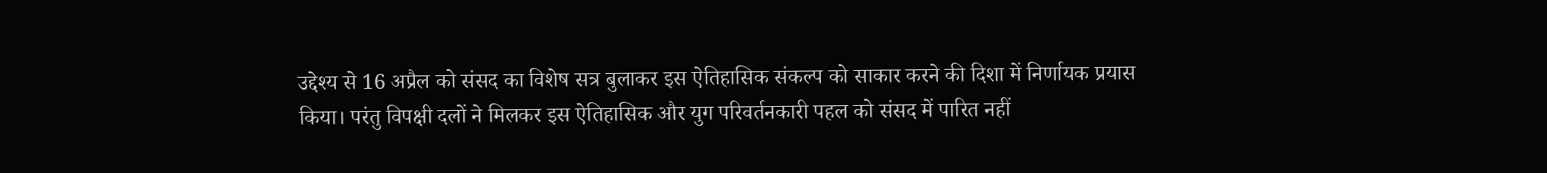उद्देश्य से 16 अप्रैल को संसद का विशेष सत्र बुलाकर इस ऐतिहासिक संकल्प को साकार करने की दिशा में निर्णायक प्रयास किया। परंतु विपक्षी दलों ने मिलकर इस ऐतिहासिक और युग परिवर्तनकारी पहल को संसद में पारित नहीं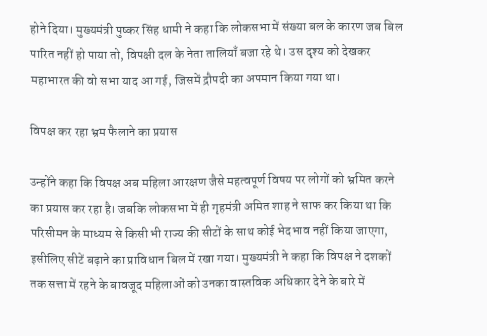होने दिया। मुख्यमंत्री पुष्कर सिंह धामी ने कहा कि लोकसभा में संख्या बल के कारण जब बिल पारित नहीं हो पाया तो, विपक्षी दल के नेता तालियाँ बजा रहे थे। उस दृश्य को देखकर महाभारत की वो सभा याद आ गई, जिसमें द्रौपदी का अपमान किया गया था।

विपक्ष कर रहा भ्रम फैलाने का प्रयास

उन्होंने कहा कि विपक्ष अब महिला आरक्षण जैसे महत्वपूर्ण विषय पर लोगों को भ्रमित करने का प्रयास कर रहा है। जबकि लोकसभा में ही गृहमंत्री अमित शाह ने साफ कर किया था कि परिसीमन के माध्यम से किसी भी राज्य की सीटों के साथ कोई भेदभाव नहीं किया जाएगा, इसीलिए सीटें बढ़ाने का प्राविधान बिल में रखा गया। मुख्यमंत्री ने कहा कि विपक्ष ने दशकों तक सत्ता में रहने के बावजूद महिलाओं को उनका वास्तविक अधिकार देने के बारे में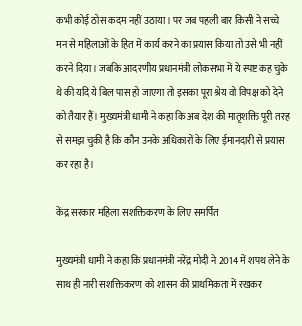कभी कोई ठोस कदम नहीं उठाया। पर जब पहली बार किसी ने सच्चे मन से महिलाओं के हित में कार्य करने का प्रयास किया तो उसे भी नहीं करने दिया। जबकि आदरणीय प्रधानमंत्री लोकसभा में ये स्पष्ट कह चुके थे की यदि ये बिल पास हो जाएगा तो इसका पूरा श्रेय वो विपक्ष को देने को तैयार हैं। मुख्यमंत्री धामी ने कहा कि अब देश की मातृशक्ति पूरी तरह से समझ चुकी है कि कौन उनके अधिकारों के लिए ईमानदारी से प्रयास कर रहा है।

केंद्र सरकार महिला सशक्तिकरण के लिए समर्पित

मुख्यमंत्री धामी ने कहा कि प्रधानमंत्री नरेंद्र मोदी ने 2014 में शपथ लेने के साथ ही नारी सशक्तिकरण को शासन की प्राथमिकता में रखकर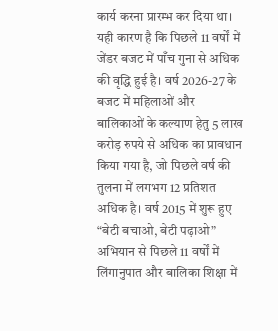कार्य करना प्रारम्भ कर दिया था। यही कारण है कि पिछले 11 वर्षों में जेंडर बजट में पाँच गुना से अधिक की वृद्धि हुई है। वर्ष 2026-27 के बजट में महिलाओं और बालिकाओं के कल्याण हेतु 5 लाख करोड़ रुपये से अधिक का प्रावधान किया गया है, जो पिछले वर्ष की तुलना में लगभग 12 प्रतिशत अधिक है। वर्ष 2015 में शुरू हुए “बेटी बचाओ, बेटी पढ़ाओ” अभियान से पिछले 11 वर्षों में लिंगानुपात और बालिका शिक्षा में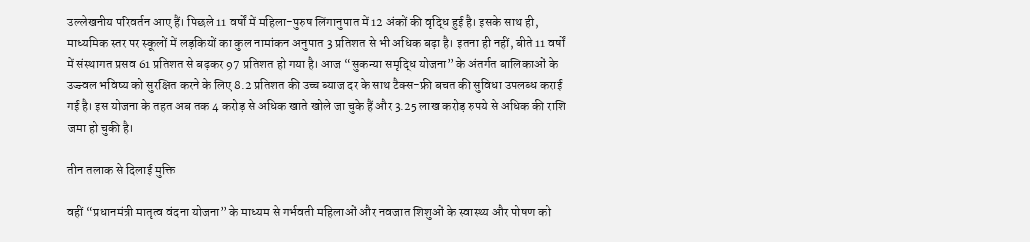उल्लेखनीय परिवर्तन आए हैं। पिछले 11 वर्षों में महिला-पुरुष लिंगानुपात में 12 अंकों की वृद्धि हुई है। इसके साथ ही, माध्यमिक स्तर पर स्कूलों में लड़कियों का कुल नामांकन अनुपात 3 प्रतिशत से भी अधिक बढ़ा है। इतना ही नहीं, बीते 11 वर्षों में संस्थागत प्रसव 61 प्रतिशत से बढ़कर 97 प्रतिशत हो गया है। आज “सुकन्या समृद्धि योजना” के अंतर्गत बालिकाओं के उज्ज्वल भविष्य को सुरक्षित करने के लिए 8.2 प्रतिशत की उच्च ब्याज दर के साथ टैक्स-फ्री बचत की सुविधा उपलब्ध कराई गई है। इस योजना के तहत अब तक 4 करोड़ से अधिक खाते खोले जा चुके हैं और 3.25 लाख करोड़ रुपये से अधिक की राशि जमा हो चुकी है।

तीन तलाक से दिलाई मुक्ति

वहीं “प्रधानमंत्री मातृत्व वंदना योजना” के माध्यम से गर्भवती महिलाओं और नवजात शिशुओं के स्वास्थ्य और पोषण को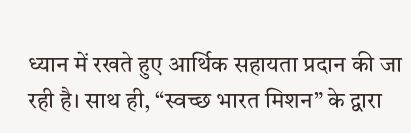ध्यान में रखते हुए आर्थिक सहायता प्रदान की जा रही है। साथ ही, “स्वच्छ भारत मिशन” के द्वारा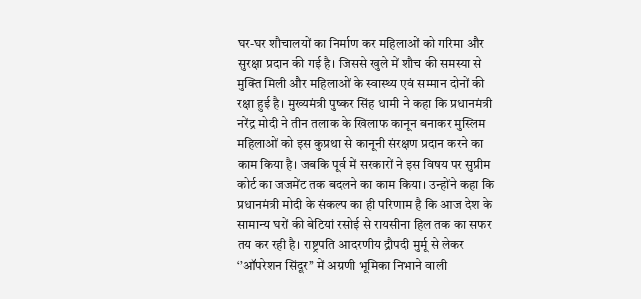घर-घर शौचालयों का निर्माण कर महिलाओं को गरिमा और सुरक्षा प्रदान की गई है। जिससे खुले में शौच की समस्या से मुक्ति मिली और महिलाओं के स्वास्थ्य एवं सम्मान दोनों की रक्षा हुई है। मुख्यमंत्री पुष्कर सिंह धामी ने कहा कि प्रधानमंत्री नरेंद्र मोदी ने तीन तलाक के खिलाफ कानून बनाकर मुस्लिम महिलाओं को इस कुप्रथा से कानूनी संरक्षण प्रदान करने का काम किया है। जबकि पूर्व में सरकारों ने इस विषय पर सुप्रीम कोर्ट का जजमेंट तक बदलने का काम किया। उन्होंने कहा कि प्रधानमंत्री मोदी के संकल्प का ही परिणाम है कि आज देश के सामान्य घरों की बेटियां रसोई से रायसीना हिल तक का सफर तय कर रही है। राष्ट्रपति आदरणीय द्रौपदी मुर्मू से लेकर ‘’ऑपरेशन सिंदूर’’ में अग्रणी भूमिका निभाने वाली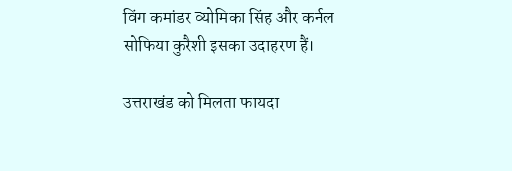विंग कमांडर व्योमिका सिंह और कर्नल सोफिया कुरैशी इसका उदाहरण हैं।

उत्तराखंड को मिलता फायदा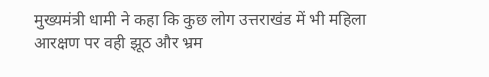मुख्यमंत्री धामी ने कहा कि कुछ लोग उत्तराखंड में भी महिला आरक्षण पर वही झूठ और भ्रम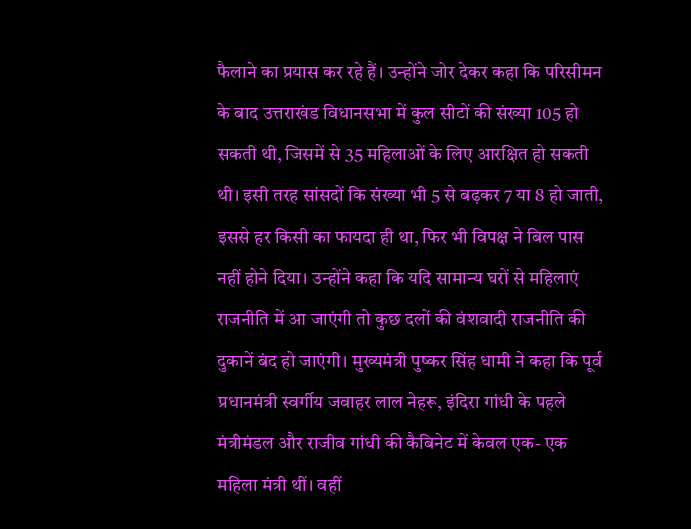फैलाने का प्रयास कर रहे हैं। उन्होंने जोर देकर कहा कि परिसीमन के बाद उत्तराखंड विधानसभा में कुल सीटों की संख्या 105 हो सकती थी, जिसमें से 35 महिलाओं के लिए आरक्षित हो सकती थी। इसी तरह सांसदों कि संख्या भी 5 से बढ़कर 7 या 8 हो जाती, इससे हर किसी का फायदा ही था, फिर भी विपक्ष ने बिल पास नहीं होने दिया। उन्होंने कहा कि यदि सामान्य घरों से महिलाएं राजनीति में आ जाएंगी तो कुछ दलों की वंशवादी राजनीति की दुकानें बंद हो जाएंगी। मुख्यमंत्री पुष्कर सिंह धामी ने कहा कि पूर्व प्रधानमंत्री स्वर्गीय जवाहर लाल नेहरू, इंदिरा गांधी के पहले मंत्रीमंडल और राजीव गांधी की कैबिनेट में केवल एक- एक महिला मंत्री थीं। वहीं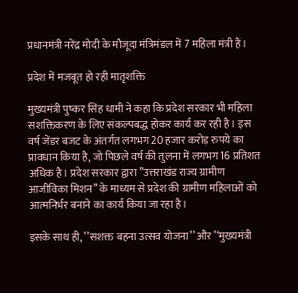प्रधानमंत्री नरेंद्र मोदी के मौजूदा मंत्रिमंडल में 7 महिला मंत्री हैं।

प्रदेश में मजबूत हो रही मातृशक्ति

मुख्यमंत्री पुष्कर सिंह धामी ने कहा कि प्रदेश सरकार भी महिला सशक्तिकरण के लिए संकल्पबद्ध होकर कार्य कर रही है। इस वर्ष जेंडर बजट के अंतर्गत लगभग 20 हजार करोड़ रुपये का प्रावधान किया है, जो पिछले वर्ष की तुलना में लगभग 16 प्रतिशत अधिक है। प्रदेश सरकार द्वारा ’’उत्तराखंड राज्य ग्रामीण आजीविका मिशन’’ के माध्यम से प्रदेश की ग्रामीण महिलाओं को आत्मनिर्भर बनाने का कार्य किया जा रहा है।

इसके साथ ही, ’’सशक्त बहना उत्सव योजना’’ और ’‘मुख्यमंत्री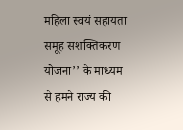महिला स्वयं सहायता समूह सशक्तिकरण योजना’’ के माध्यम से हमने राज्य की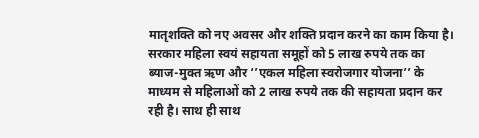मातृशक्ति को नए अवसर और शक्ति प्रदान करने का काम किया है। सरकार महिला स्वयं सहायता समूहों को 5 लाख रुपये तक का ब्याज-मुक्त ऋण और ‘’एकल महिला स्वरोजगार योजना’’ के माध्यम से महिलाओं को 2 लाख रुपये तक की सहायता प्रदान कर रही है। साथ ही साथ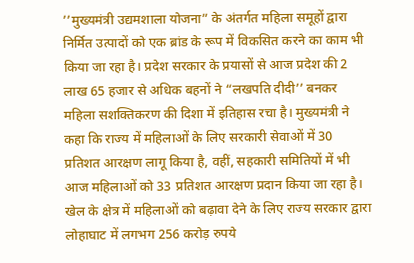’’मुख्यमंत्री उद्यमशाला योजना” के अंतर्गत महिला समूहों द्वारा निर्मित उत्पादों को एक ब्रांड के रूप में विकसित करने का काम भी किया जा रहा है। प्रदेश सरकार के प्रयासों से आज प्रदेश की 2 लाख 65 हजार से अधिक बहनों ने “लखपति दीदी’’ बनकर महिला सशक्तिकरण की दिशा में इतिहास रचा है। मुख्यमंत्री ने कहा कि राज्य में महिलाओं के लिए सरकारी सेवाओं में 30 प्रतिशत आरक्षण लागू किया है, वहीं, सहकारी समितियों में भी आज महिलाओं को 33 प्रतिशत आरक्षण प्रदान किया जा रहा है। खेल के क्षेत्र में महिलाओं को बढ़ावा देने के लिए राज्य सरकार द्वारा लोहाघाट में लगभग 256 करोड़ रुपये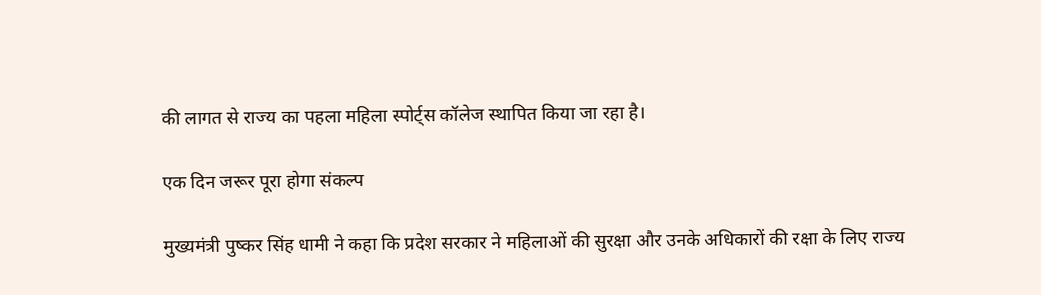की लागत से राज्य का पहला महिला स्पोर्ट्स कॉलेज स्थापित किया जा रहा है।

एक दिन जरूर पूरा होगा संकल्प

मुख्यमंत्री पुष्कर सिंह धामी ने कहा कि प्रदेश सरकार ने महिलाओं की सुरक्षा और उनके अधिकारों की रक्षा के लिए राज्य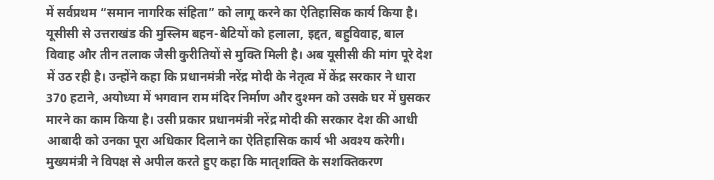में सर्वप्रथम “समान नागरिक संहिता” को लागू करने का ऐतिहासिक कार्य किया है। यूसीसी से उत्तराखंड की मुस्लिम बहन-बेटियों को हलाला, इद्दत, बहुविवाह, बाल विवाह और तीन तलाक जैसी कुरीतियों से मुक्ति मिली है। अब यूसीसी की मांग पूरे देश में उठ रही है। उन्होंने कहा कि प्रधानमंत्री नरेंद्र मोदी के नेतृत्व में केंद्र सरकार ने धारा 370 हटाने, अयोध्या में भगवान राम मंदिर निर्माण और दुश्मन को उसके घर में घुसकर मारने का काम किया है। उसी प्रकार प्रधानमंत्री नरेंद्र मोदी की सरकार देश की आधी आबादी को उनका पूरा अधिकार दिलाने का ऐतिहासिक कार्य भी अवश्य करेगी। मुख्यमंत्री ने विपक्ष से अपील करते हुए कहा कि मातृशक्ति के सशक्तिकरण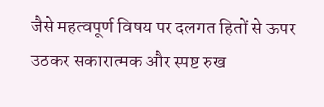जैसे महत्वपूर्ण विषय पर दलगत हितों से ऊपर उठकर सकारात्मक और स्पष्ट रुख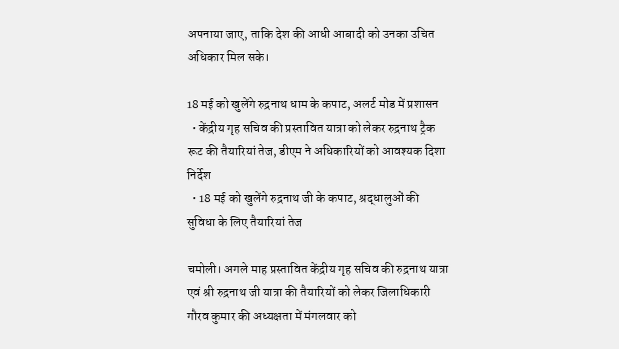अपनाया जाए, ताकि देश की आधी आबादी को उनका उचित अधिकार मिल सके।

18 मई को खुलेंगे रुद्रनाथ धाम के कपाट, अलर्ट मोड में प्रशासन
  • केंद्रीय गृह सचिव की प्रस्तावित यात्रा को लेकर रुद्रनाथ ट्रैक रूट की तैयारियां तेज, डीएम ने अधिकारियों को आवश्यक दिशा निर्देश
  • 18 मई को खुलेंगे रुद्रनाथ जी के कपाट, श्रद्धालुओं की सुविधा के लिए तैयारियां तेज

चमोली। अगले माह प्रस्तावित केंद्रीय गृह सचिव की रुद्रनाथ यात्रा एवं श्री रुद्रनाथ जी यात्रा की तैयारियों को लेकर जिलाधिकारी गौरव कुमार की अध्यक्षता में मंगलवार को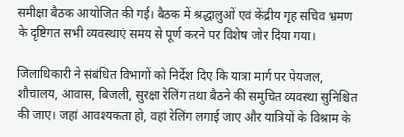समीक्षा बैठक आयोजित की गई। बैठक में श्रद्धालुओं एवं केंद्रीय गृह सचिव भ्रमण के दृष्टिगत सभी व्यवस्थाएं समय से पूर्ण करने पर विशेष जोर दिया गया।

जिलाधिकारी ने संबंधित विभागों को निर्देश दिए कि यात्रा मार्ग पर पेयजल, शौचालय, आवास, बिजली, सुरक्षा रेलिंग तथा बैठने की समुचित व्यवस्था सुनिश्चित की जाए। जहां आवश्यकता हो, वहां रेलिंग लगाई जाए और यात्रियों के विश्राम के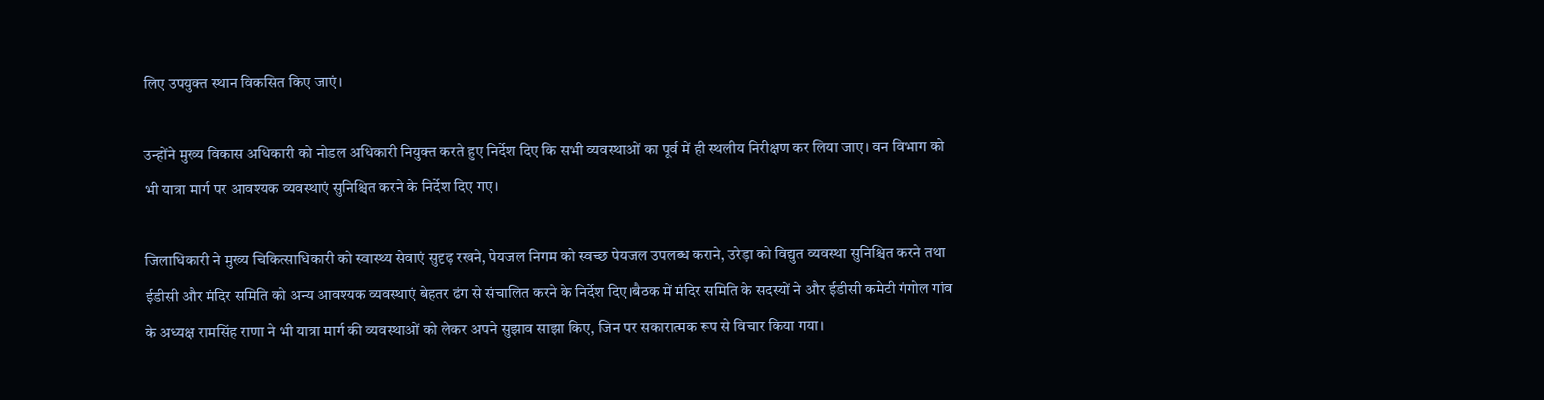लिए उपयुक्त स्थान विकसित किए जाएं।

उन्होंने मुख्य विकास अधिकारी को नोडल अधिकारी नियुक्त करते हुए निर्देश दिए कि सभी व्यवस्थाओं का पूर्व में ही स्थलीय निरीक्षण कर लिया जाए। वन विभाग को भी यात्रा मार्ग पर आवश्यक व्यवस्थाएं सुनिश्चित करने के निर्देश दिए गए।

जिलाधिकारी ने मुख्य चिकित्साधिकारी को स्वास्थ्य सेवाएं सुदृढ़ रखने, पेयजल निगम को स्वच्छ पेयजल उपलब्ध कराने, उरेड़ा को विद्युत व्यवस्था सुनिश्चित करने तथा ईडीसी और मंदिर समिति को अन्य आवश्यक व्यवस्थाएं बेहतर ढंग से संचालित करने के निर्देश दिए।बैठक में मंदिर समिति के सदस्यों ने और ईडीसी कमेटी गंगोल गांव के अध्यक्ष रामसिंह राणा ने भी यात्रा मार्ग की व्यवस्थाओं को लेकर अपने सुझाव साझा किए, जिन पर सकारात्मक रूप से विचार किया गया।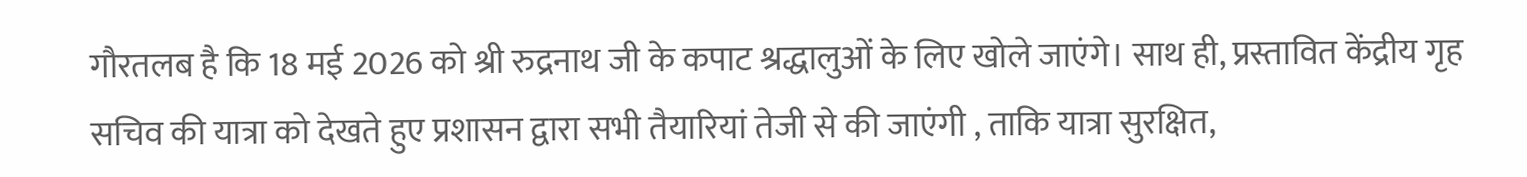गौरतलब है कि 18 मई 2026 को श्री रुद्रनाथ जी के कपाट श्रद्धालुओं के लिए खोले जाएंगे। साथ ही, प्रस्तावित केंद्रीय गृह सचिव की यात्रा को देखते हुए प्रशासन द्वारा सभी तैयारियां तेजी से की जाएंगी , ताकि यात्रा सुरक्षित,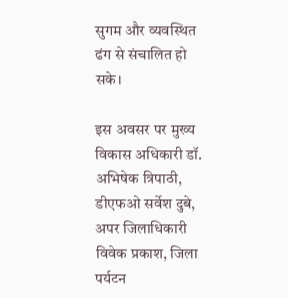सुगम और व्यवस्थित ढंग से संचालित हो सके।

इस अवसर पर मुख्य विकास अधिकारी डॉ. अभिषेक त्रिपाठी, डीएफओ सर्वेश दुबे, अपर जिलाधिकारी विवेक प्रकाश, जिला पर्यटन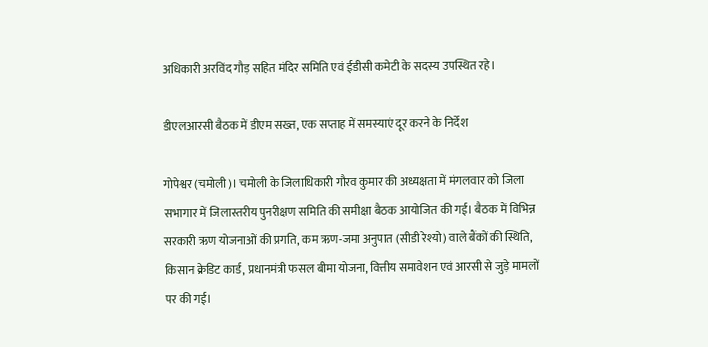अधिकारी अरविंद गौड़ सहित मंदिर समिति एवं ईडीसी कमेटी के सदस्य उपस्थित रहे।

डीएलआरसी बैठक में डीएम सख्त, एक सप्ताह में समस्याएं दूर करने के निर्देश

गोपेश्वर (चमोली)। चमोली के जिलाधिकारी गौरव कुमार की अध्यक्षता में मंगलवार को जिला सभागार में जिलास्तरीय पुनरीक्षण समिति की समीक्षा बैठक आयोजित की गई। बैठक में विभिन्न सरकारी ऋण योजनाओं की प्रगति, कम ऋण-जमा अनुपात (सीडी रेश्यो) वाले बैंकों की स्थिति, किसान क्रेडिट कार्ड, प्रधानमंत्री फसल बीमा योजना, वित्तीय समावेशन एवं आरसी से जुड़े मामलों पर की गई।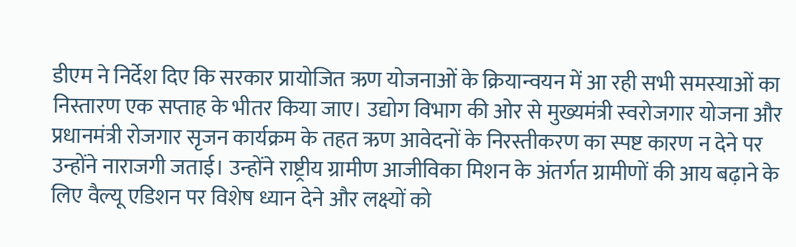डीएम ने निर्देश दिए कि सरकार प्रायोजित ऋण योजनाओं के क्रियान्वयन में आ रही सभी समस्याओं का निस्तारण एक सप्ताह के भीतर किया जाए। उद्योग विभाग की ओर से मुख्यमंत्री स्वरोजगार योजना और प्रधानमंत्री रोजगार सृजन कार्यक्रम के तहत ऋण आवेदनों के निरस्तीकरण का स्पष्ट कारण न देने पर उन्होंने नाराजगी जताई। उन्होंने राष्ट्रीय ग्रामीण आजीविका मिशन के अंतर्गत ग्रामीणों की आय बढ़ाने के लिए वैल्यू एडिशन पर विशेष ध्यान देने और लक्ष्यों को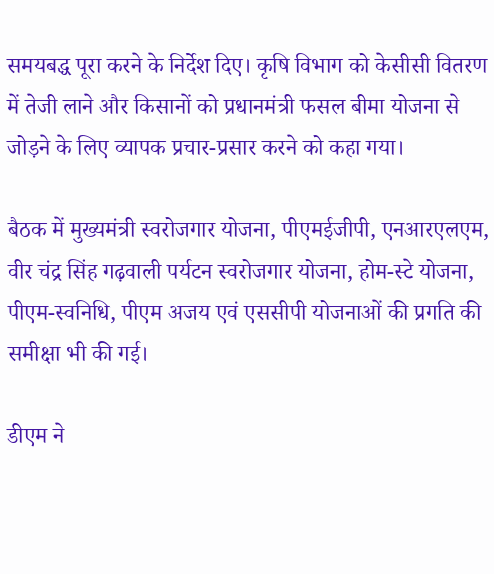समयबद्ध पूरा करने के निर्देश दिए। कृषि विभाग को केसीसी वितरण में तेजी लाने और किसानों को प्रधानमंत्री फसल बीमा योजना से जोड़ने के लिए व्यापक प्रचार-प्रसार करने को कहा गया।

बैठक में मुख्यमंत्री स्वरोजगार योजना, पीएमईजीपी, एनआरएलएम, वीर चंद्र सिंह गढ़वाली पर्यटन स्वरोजगार योजना, होम-स्टे योजना, पीएम-स्वनिधि, पीएम अजय एवं एससीपी योजनाओं की प्रगति की समीक्षा भी की गई।

डीएम ने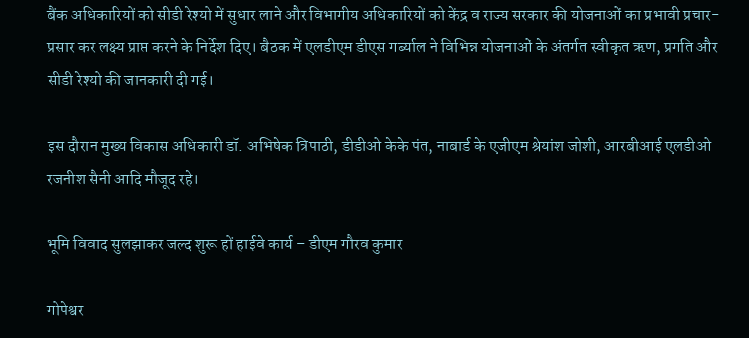बैंक अधिकारियों को सीडी रेश्यो में सुधार लाने और विभागीय अधिकारियों को केंद्र व राज्य सरकार की योजनाओं का प्रभावी प्रचार-प्रसार कर लक्ष्य प्राप्त करने के निर्देश दिए। बैठक में एलडीएम डीएस गर्ब्याल ने विभिन्न योजनाओं के अंतर्गत स्वीकृत ऋण, प्रगति और सीडी रेश्यो की जानकारी दी गई।

इस दौरान मुख्य विकास अधिकारी डॉ. अभिषेक त्रिपाठी, डीडीओ केके पंत, नाबार्ड के एजीएम श्रेयांश जोशी, आरबीआई एलडीओ रजनीश सैनी आदि मौजूद रहे।

भूमि विवाद सुलझाकर जल्द शुरू हों हाईवे कार्य – डीएम गौरव कुमार

गोपेश्वर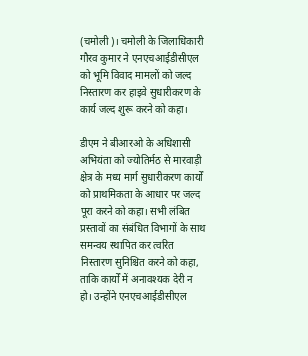(चमोली)। चमोली के जिलाधिकारी गौरव कुमार ने एनएचआईडीसीएल को भूमि विवाद मामलों को जल्द निस्तारण कर हाइवे सुधारीकरण के कार्य जल्द शुरू करने को कहा।

डीएम ने बीआरओ के अधिशासी अभियंता को ज्योतिर्मठ से मारवाड़ी क्षेत्र के मध्य मार्ग सुधारीकरण कार्यों को प्राथमिकता के आधार पर जल्द पूरा करने को कहा। सभी लंबित प्रस्तावों का संबंधित विभागों के साथ समन्वय स्थापित कर त्वरित निस्तारण सुनिश्चित करने को कहा, ताकि कार्यों में अनावश्यक देरी न हो। उन्होंने एनएचआईडीसीएल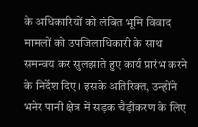के अधिकारियों को लंबित भूमि विवाद मामलों को उपजिलाधिकारी के साथ समन्वय कर सुलझाते हुए कार्य प्रारंभ करने के निर्देश दिए। इसके अतिरिक्त, उन्होंने भनेर पानी क्षेत्र में सड़क चैड़ीकरण के लिए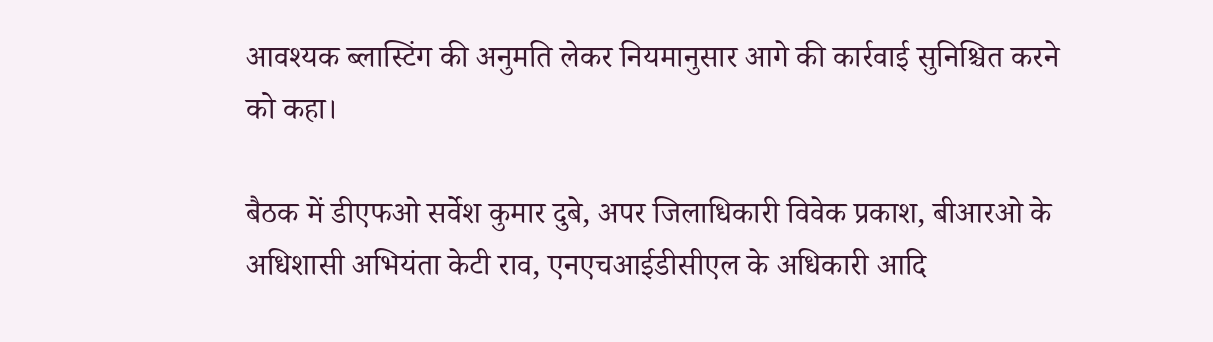आवश्यक ब्लास्टिंग की अनुमति लेकर नियमानुसार आगे की कार्रवाई सुनिश्चित करने को कहा।

बैठक में डीएफओ सर्वेश कुमार दुबे, अपर जिलाधिकारी विवेक प्रकाश, बीआरओ के अधिशासी अभियंता केटी राव, एनएचआईडीसीएल के अधिकारी आदि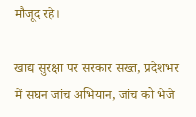मौजूद रहे।

खाद्य सुरक्षा पर सरकार सख्त, प्रदेशभर में सघन जांच अभियान, जांच को भेजे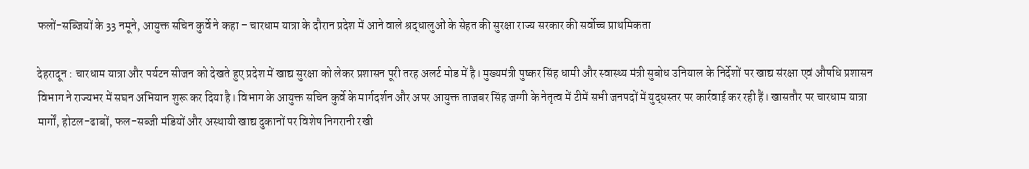फलों-सब्जियों के 33 नमूने, आयुक्त सचिन कुर्वे ने कहा – चारधाम यात्रा के दौरान प्रदेश में आने वाले श्रद्धालुओं के सेहत की सुरक्षा राज्य सरकार की सर्वोच्च प्राथमिकता

देहरादून : चारधाम यात्रा और पर्यटन सीजन को देखते हुए प्रदेश में खाद्य सुरक्षा को लेकर प्रशासन पूरी तरह अलर्ट मोड में है। मुख्यमंत्री पुष्कर सिंह धामी और स्वास्थ्य मंत्री सुबोध उनियाल के निर्देशों पर खाद्य संरक्षा एवं औषधि प्रशासन विभाग ने राज्यभर में सघन अभियान शुरू कर दिया है। विभाग के आयुक्त सचिन कुर्वे के मार्गदर्शन और अपर आयुक्त ताजबर सिंह जग्गी के नेतृत्व में टीमें सभी जनपदों में युद्धस्तर पर कार्रवाई कर रही हैं। खासतौर पर चारधाम यात्रा मार्गों, होटल-ढाबों, फल-सब्जी मंडियों और अस्थायी खाद्य दुकानों पर विशेष निगरानी रखी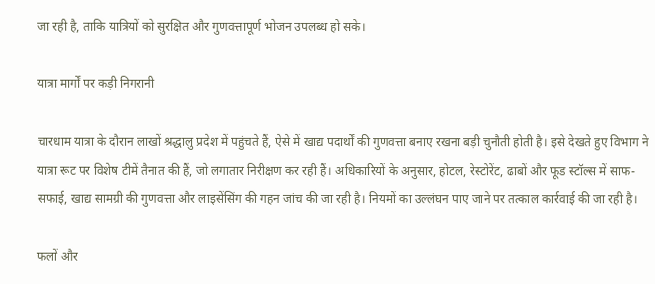जा रही है, ताकि यात्रियों को सुरक्षित और गुणवत्तापूर्ण भोजन उपलब्ध हो सके।

यात्रा मार्गों पर कड़ी निगरानी

चारधाम यात्रा के दौरान लाखों श्रद्धालु प्रदेश में पहुंचते हैं, ऐसे में खाद्य पदार्थों की गुणवत्ता बनाए रखना बड़ी चुनौती होती है। इसे देखते हुए विभाग ने यात्रा रूट पर विशेष टीमें तैनात की हैं, जो लगातार निरीक्षण कर रही हैं। अधिकारियों के अनुसार, होटल, रेस्टोरेंट, ढाबों और फूड स्टॉल्स में साफ-सफाई, खाद्य सामग्री की गुणवत्ता और लाइसेंसिंग की गहन जांच की जा रही है। नियमों का उल्लंघन पाए जाने पर तत्काल कार्रवाई की जा रही है।

फलों और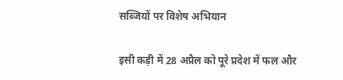सब्जियों पर विशेष अभियान

इसी कड़ी में 28 अप्रैल को पूरे प्रदेश में फल और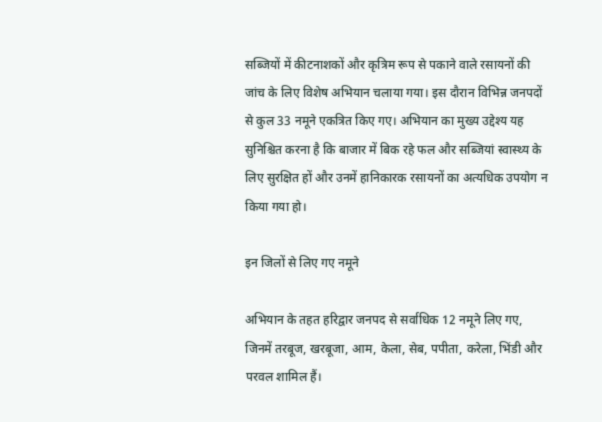सब्जियों में कीटनाशकों और कृत्रिम रूप से पकाने वाले रसायनों की जांच के लिए विशेष अभियान चलाया गया। इस दौरान विभिन्न जनपदों से कुल 33 नमूने एकत्रित किए गए। अभियान का मुख्य उद्देश्य यह सुनिश्चित करना है कि बाजार में बिक रहे फल और सब्जियां स्वास्थ्य के लिए सुरक्षित हों और उनमें हानिकारक रसायनों का अत्यधिक उपयोग न किया गया हो।

इन जिलों से लिए गए नमूने

अभियान के तहत हरिद्वार जनपद से सर्वाधिक 12 नमूने लिए गए, जिनमें तरबूज, खरबूजा, आम, केला, सेब, पपीता, करेला, भिंडी और परवल शामिल हैं।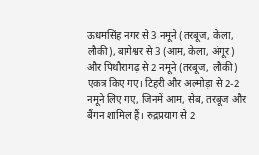ऊधमसिंह नगर से 3 नमूने (तरबूज, केला, लौकी), बागेश्वर से 3 (आम, केला, अंगूर) और पिथौरागढ़ से 2 नमूने (तरबूज, लौकी) एकत्र किए गए। टिहरी और अल्मोड़ा से 2-2 नमूने लिए गए, जिनमें आम, सेब, तरबूज और बैंगन शामिल हैं। रुद्रप्रयाग से 2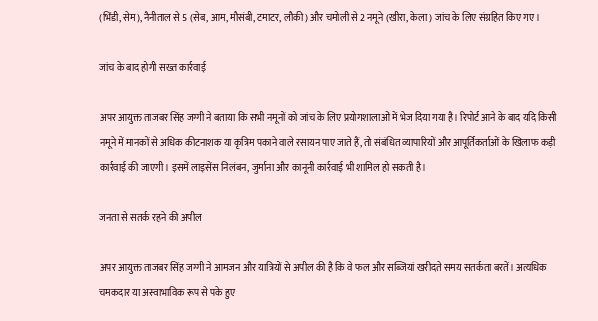(भिंडी, सेम), नैनीताल से 5 (सेब, आम, मौसंबी, टमाटर, लौकी) और चमोली से 2 नमूने (खीरा, केला) जांच के लिए संग्रहित किए गए।

जांच के बाद होगी सख्त कार्रवाई

अपर आयुक्त ताजबर सिंह जग्गी ने बताया कि सभी नमूनों को जांच के लिए प्रयोगशालाओं में भेज दिया गया है। रिपोर्ट आने के बाद यदि किसी नमूने में मानकों से अधिक कीटनाशक या कृत्रिम पकाने वाले रसायन पाए जाते हैं, तो संबंधित व्यापारियों और आपूर्तिकर्ताओं के खिलाफ कड़ी कार्रवाई की जाएगी। इसमें लाइसेंस निलंबन, जुर्माना और कानूनी कार्रवाई भी शामिल हो सकती है।

जनता से सतर्क रहने की अपील

अपर आयुक्त ताजबर सिंह जग्गी ने आमजन और यात्रियों से अपील की है कि वे फल और सब्जियां खरीदते समय सतर्कता बरतें। अत्यधिक चमकदार या अस्वाभाविक रूप से पके हुए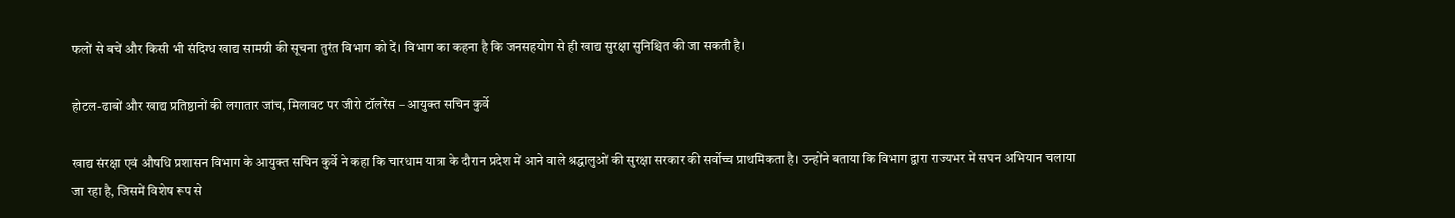फलों से बचें और किसी भी संदिग्ध खाद्य सामग्री की सूचना तुरंत विभाग को दें। विभाग का कहना है कि जनसहयोग से ही खाद्य सुरक्षा सुनिश्चित की जा सकती है।

होटल-ढाबों और खाद्य प्रतिष्ठानों की लगातार जांच, मिलावट पर जीरो टॉलरेंस – आयुक्त सचिन कुर्वे

खाद्य संरक्षा एवं औषधि प्रशासन विभाग के आयुक्त सचिन कुर्वे ने कहा कि चारधाम यात्रा के दौरान प्रदेश में आने वाले श्रद्धालुओं की सुरक्षा सरकार की सर्वोच्च प्राथमिकता है। उन्होंने बताया कि विभाग द्वारा राज्यभर में सघन अभियान चलाया जा रहा है, जिसमें विशेष रूप से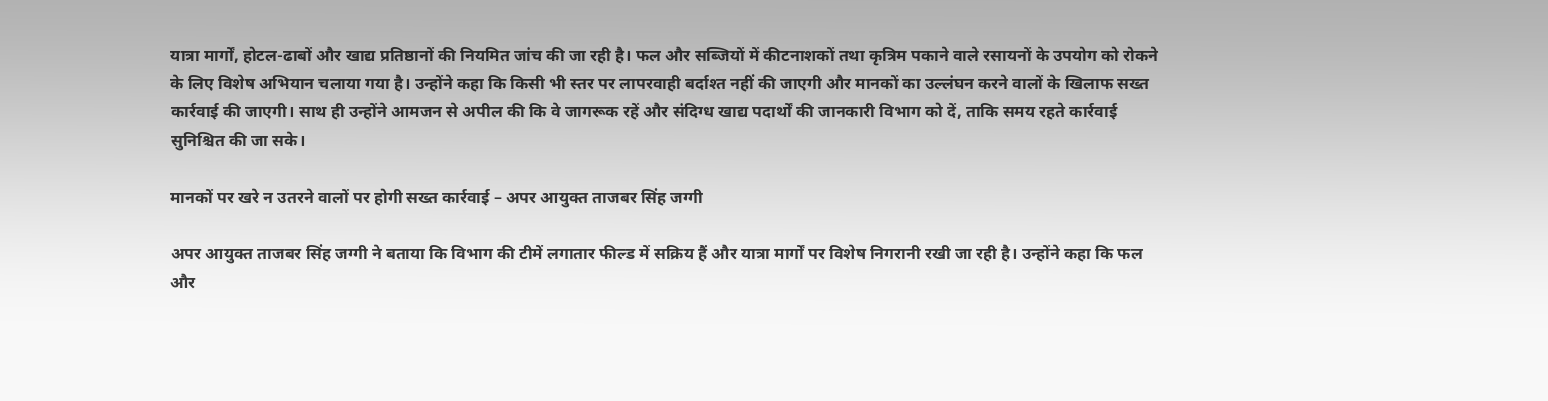यात्रा मार्गों, होटल-ढाबों और खाद्य प्रतिष्ठानों की नियमित जांच की जा रही है। फल और सब्जियों में कीटनाशकों तथा कृत्रिम पकाने वाले रसायनों के उपयोग को रोकने के लिए विशेष अभियान चलाया गया है। उन्होंने कहा कि किसी भी स्तर पर लापरवाही बर्दाश्त नहीं की जाएगी और मानकों का उल्लंघन करने वालों के खिलाफ सख्त कार्रवाई की जाएगी। साथ ही उन्होंने आमजन से अपील की कि वे जागरूक रहें और संदिग्ध खाद्य पदार्थों की जानकारी विभाग को दें, ताकि समय रहते कार्रवाई सुनिश्चित की जा सके।

मानकों पर खरे न उतरने वालों पर होगी सख्त कार्रवाई – अपर आयुक्त ताजबर सिंह जग्गी

अपर आयुक्त ताजबर सिंह जग्गी ने बताया कि विभाग की टीमें लगातार फील्ड में सक्रिय हैं और यात्रा मार्गों पर विशेष निगरानी रखी जा रही है। उन्होंने कहा कि फल और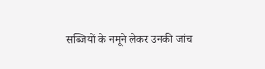सब्जियों के नमूने लेकर उनकी जांच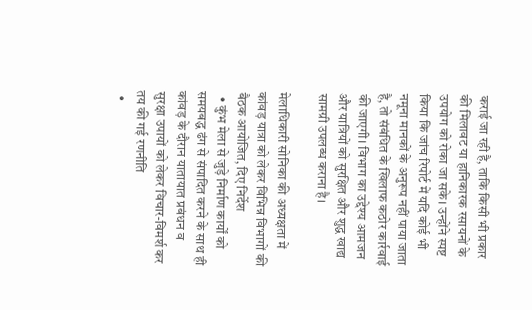कराई जा रही है, ताकि किसी भी प्रकार की मिलावट या हानिकारक रसायनों के उपयोग को रोका जा सके। उन्होंने स्पष्ट किया कि जांच रिपोर्ट में यदि कोई भी नमूना मानकों के अनुरूप नहीं पाया जाता है, तो संबंधित के खिलाफ कठोर कार्रवाई की जाएगी। विभाग का उद्देश्य आमजन और यात्रियों को सुरक्षित और शुद्ध खाद्य सामग्री उपलब्ध कराना है।

मेलाधिकारी सोनिका की अध्यक्षता में कांवड़ यात्रा को लेकर विभिन्न विभागों की बैठक आयोजित, दिए निर्देश
  • कुंभ मेला से जुड़े निर्माण कार्यों को समयबद्ध ढंग से संपादित करने के साथ ही कांवड़ के दौरान यातायात प्रबंधन व सुरक्षा उपायों को लेकर विचार-विमर्श कर तय की गई रणनीति
  •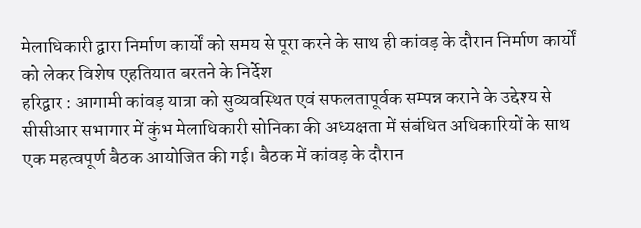मेलाधिकारी द्वारा निर्माण कार्यों को समय से पूरा करने के साथ ही कांवड़ के दौरान निर्माण कार्यों को लेकर विशेष एहतियात बरतने के निर्देश
हरिद्वार : आगामी कांवड़ यात्रा को सुव्यवस्थित एवं सफलतापूर्वक सम्पन्न कराने के उद्देश्य से सीसीआर सभागार में कुंभ मेलाधिकारी सोनिका की अध्यक्षता में संबंधित अधिकारियों के साथ एक महत्वपूर्ण बैठक आयोजित की गई। बैठक में कांवड़ के दौरान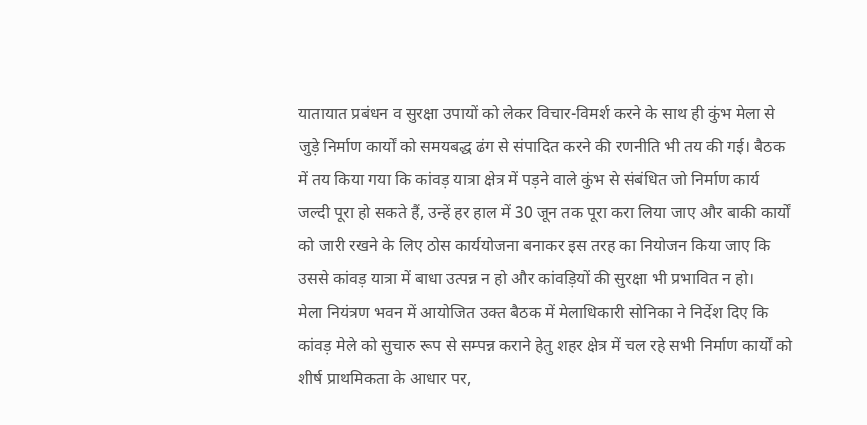यातायात प्रबंधन व सुरक्षा उपायों को लेकर विचार-विमर्श करने के साथ ही कुंभ मेला से जुड़े निर्माण कार्यों को समयबद्ध ढंग से संपादित करने की रणनीति भी तय की गई। बैठक में तय किया गया कि कांवड़ यात्रा क्षेत्र में पड़ने वाले कुंभ से संबंधित जो निर्माण कार्य जल्दी पूरा हो सकते हैं, उन्हें हर हाल में 30 जून तक पूरा करा लिया जाए और बाकी कार्यों को जारी रखने के लिए ठोस कार्ययोजना बनाकर इस तरह का नियोजन किया जाए कि उससे कांवड़ यात्रा में बाधा उत्पन्न न हो और कांवड़ियों की सुरक्षा भी प्रभावित न हो।
मेला नियंत्रण भवन में आयोजित उक्त बैठक में मेलाधिकारी सोनिका ने निर्देश दिए कि कांवड़ मेले को सुचारु रूप से सम्पन्न कराने हेतु शहर क्षेत्र में चल रहे सभी निर्माण कार्यों को शीर्ष प्राथमिकता के आधार पर,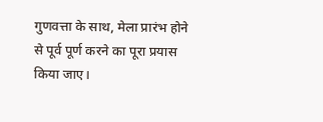गुणवत्ता के साथ, मेला प्रारंभ होने से पूर्व पूर्ण करने का पूरा प्रयास किया जाए।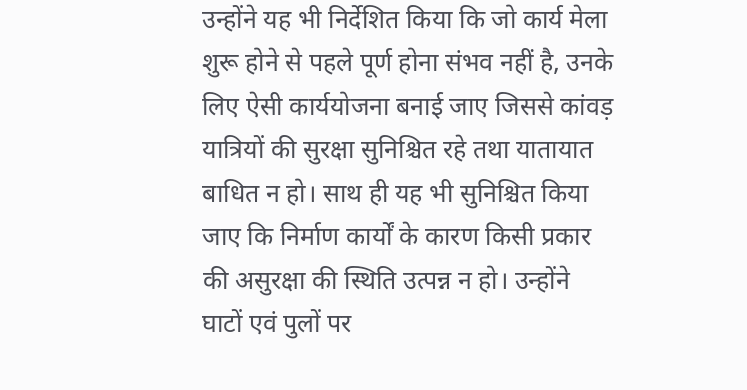उन्होंने यह भी निर्देशित किया कि जो कार्य मेला शुरू होने से पहले पूर्ण होना संभव नहीं है, उनके लिए ऐसी कार्ययोजना बनाई जाए जिससे कांवड़ यात्रियों की सुरक्षा सुनिश्चित रहे तथा यातायात बाधित न हो। साथ ही यह भी सुनिश्चित किया जाए कि निर्माण कार्यों के कारण किसी प्रकार की असुरक्षा की स्थिति उत्पन्न न हो। उन्होंने घाटों एवं पुलों पर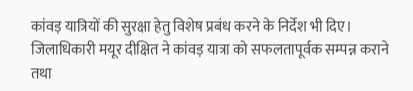कांवड़ यात्रियों की सुरक्षा हेतु विशेष प्रबंध करने के निर्देश भी दिए।
जिलाधिकारी मयूर दीक्षित ने कांवड़ यात्रा को सफलतापूर्वक सम्पन्न कराने तथा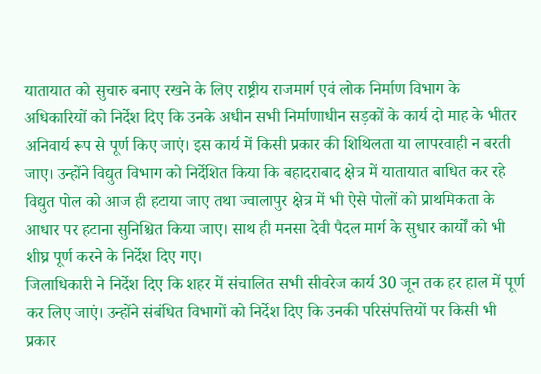यातायात को सुचारु बनाए रखने के लिए राष्ट्रीय राजमार्ग एवं लोक निर्माण विभाग के अधिकारियों को निर्देश दिए कि उनके अधीन सभी निर्माणाधीन सड़कों के कार्य दो माह के भीतर अनिवार्य रूप से पूर्ण किए जाएं। इस कार्य में किसी प्रकार की शिथिलता या लापरवाही न बरती जाए। उन्होंने विद्युत विभाग को निर्देशित किया कि बहादराबाद क्षेत्र में यातायात बाधित कर रहे विद्युत पोल को आज ही हटाया जाए तथा ज्वालापुर क्षेत्र में भी ऐसे पोलों को प्राथमिकता के आधार पर हटाना सुनिश्चित किया जाए। साथ ही मनसा देवी पैदल मार्ग के सुधार कार्यों को भी शीघ्र पूर्ण करने के निर्देश दिए गए।
जिलाधिकारी ने निर्देश दिए कि शहर में संचालित सभी सीवरेज कार्य 30 जून तक हर हाल में पूर्ण कर लिए जाएं। उन्होंने संबंधित विभागों को निर्देश दिए कि उनकी परिसंपत्तियों पर किसी भी प्रकार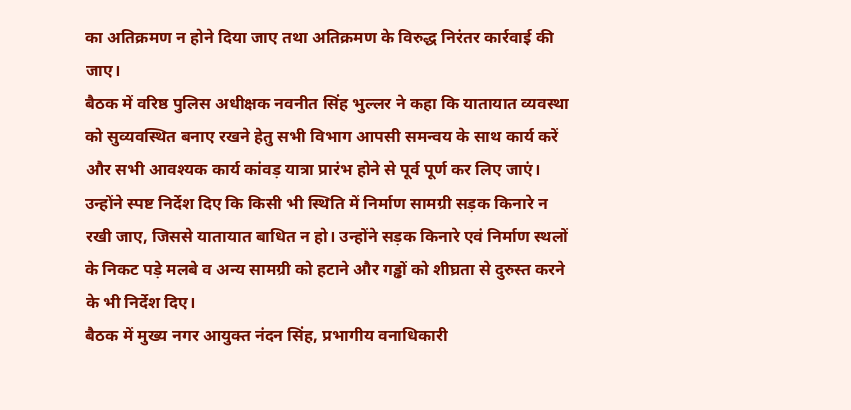का अतिक्रमण न होने दिया जाए तथा अतिक्रमण के विरुद्ध निरंतर कार्रवाई की जाए।
बैठक में वरिष्ठ पुलिस अधीक्षक नवनीत सिंह भुल्लर ने कहा कि यातायात व्यवस्था को सुव्यवस्थित बनाए रखने हेतु सभी विभाग आपसी समन्वय के साथ कार्य करें और सभी आवश्यक कार्य कांवड़ यात्रा प्रारंभ होने से पूर्व पूर्ण कर लिए जाएं। उन्होंने स्पष्ट निर्देश दिए कि किसी भी स्थिति में निर्माण सामग्री सड़क किनारे न रखी जाए, जिससे यातायात बाधित न हो। उन्होंने सड़क किनारे एवं निर्माण स्थलों के निकट पड़े मलबे व अन्य सामग्री को हटाने और गड्ढों को शीघ्रता से दुरुस्त करने के भी निर्देश दिए।
बैठक में मुख्य नगर आयुक्त नंदन सिंह, प्रभागीय वनाधिकारी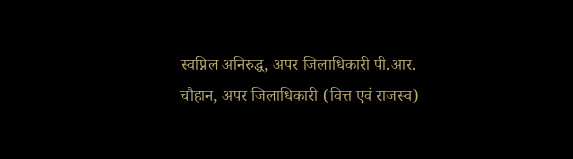स्वप्निल अनिरुद्ध, अपर जिलाधिकारी पी.आर. चौहान, अपर जिलाधिकारी (वित्त एवं राजस्व)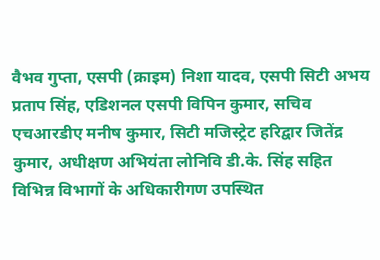वैभव गुप्ता, एसपी (क्राइम) निशा यादव, एसपी सिटी अभय प्रताप सिंह, एडिशनल एसपी विपिन कुमार, सचिव एचआरडीए मनीष कुमार, सिटी मजिस्ट्रेट हरिद्वार जितेंद्र कुमार, अधीक्षण अभियंता लोनिवि डी.के. सिंह सहित विभिन्न विभागों के अधिकारीगण उपस्थित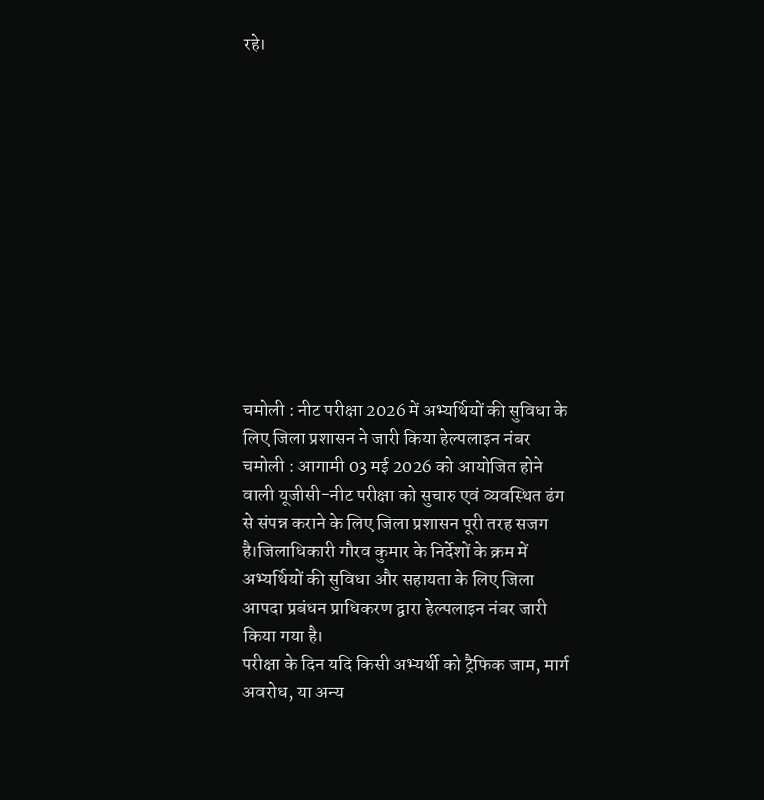रहे।












चमोली : नीट परीक्षा 2026 में अभ्यर्थियों की सुविधा के लिए जिला प्रशासन ने जारी किया हेल्पलाइन नंबर
चमोली : आगामी 03 मई 2026 को आयोजित होने वाली यूजीसी-नीट परीक्षा को सुचारु एवं व्यवस्थित ढंग से संपन्न कराने के लिए जिला प्रशासन पूरी तरह सजग है।जिलाधिकारी गौरव कुमार के निर्देशों के क्रम में अभ्यर्थियों की सुविधा और सहायता के लिए जिला आपदा प्रबंधन प्राधिकरण द्वारा हेल्पलाइन नंबर जारी किया गया है।
परीक्षा के दिन यदि किसी अभ्यर्थी को ट्रैफिक जाम, मार्ग अवरोध, या अन्य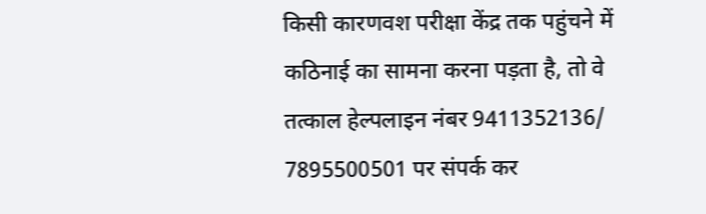किसी कारणवश परीक्षा केंद्र तक पहुंचने में कठिनाई का सामना करना पड़ता है, तो वे तत्काल हेल्पलाइन नंबर 9411352136/ 7895500501 पर संपर्क कर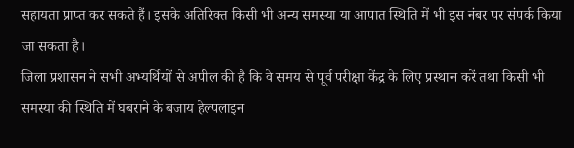सहायता प्राप्त कर सकते हैं। इसके अतिरिक्त किसी भी अन्य समस्या या आपात स्थिति में भी इस नंबर पर संपर्क किया जा सकता है।
जिला प्रशासन ने सभी अभ्यर्थियों से अपील की है कि वे समय से पूर्व परीक्षा केंद्र के लिए प्रस्थान करें तथा किसी भी समस्या की स्थिति में घबराने के बजाय हेल्पलाइन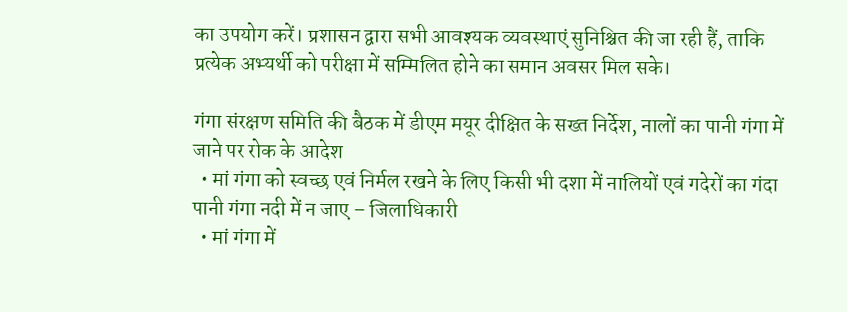का उपयोग करें। प्रशासन द्वारा सभी आवश्यक व्यवस्थाएं सुनिश्चित की जा रही हैं, ताकि प्रत्येक अभ्यर्थी को परीक्षा में सम्मिलित होने का समान अवसर मिल सके।

गंगा संरक्षण समिति की बैठक में डीएम मयूर दीक्षित के सख्त निर्देश, नालों का पानी गंगा में जाने पर रोक के आदेश
  • मां गंगा को स्वच्छ एवं निर्मल रखने के लिए किसी भी दशा में नालियों एवं गदेरों का गंदा पानी गंगा नदी में न जाए – जिलाधिकारी
  • मां गंगा में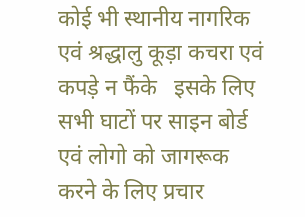कोई भी स्थानीय नागरिक एवं श्रद्धालु कूड़ा कचरा एवं कपड़े न फैंके   इसके लिए सभी घाटों पर साइन बोर्ड एवं लोगो को जागरूक करने के लिए प्रचार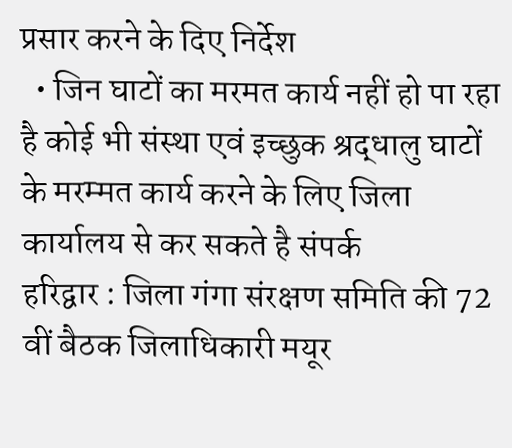प्रसार करने के दिए निर्देश
  • जिन घाटों का मरमत कार्य नहीं हो पा रहा है कोई भी संस्था एवं इच्छुक श्रद्धालु घाटों के मरम्मत कार्य करने के लिए जिला कार्यालय से कर सकते है संपर्क
हरिद्वार : जिला गंगा संरक्षण समिति की 72 वीं बैठक जिलाधिकारी मयूर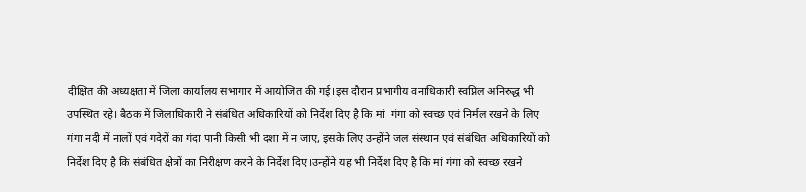दीक्षित की अध्यक्षता में जिला कार्यालय सभागार में आयोजित की गई।इस दौरान प्रभागीय वनाधिकारी स्वप्निल अनिरुद्ध भी उपस्थित रहे। बैठक में जिलाधिकारी ने संबंधित अधिकारियों को निर्देश दिए है कि मां  गंगा को स्वच्छ एवं निर्मल रखने के लिए गंगा नदी में नालों एवं गदेरों का गंदा पानी किसी भी दशा में न जाए, इसके लिए उन्होंने जल संस्थान एवं संबंधित अधिकारियों को निर्देश दिए है कि संबंधित क्षेत्रों का निरीक्षण करने के निर्देश दिए।उन्होंने यह भी निर्देश दिए है कि मां गंगा को स्वच्छ रखने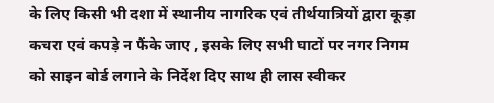के लिए किसी भी दशा में स्थानीय नागरिक एवं तीर्थयात्रियों द्वारा कूड़ा कचरा एवं कपड़े न फैंके जाए , इसके लिए सभी घाटों पर नगर निगम को साइन बोर्ड लगाने के निर्देश दिए साथ ही लास स्वीकर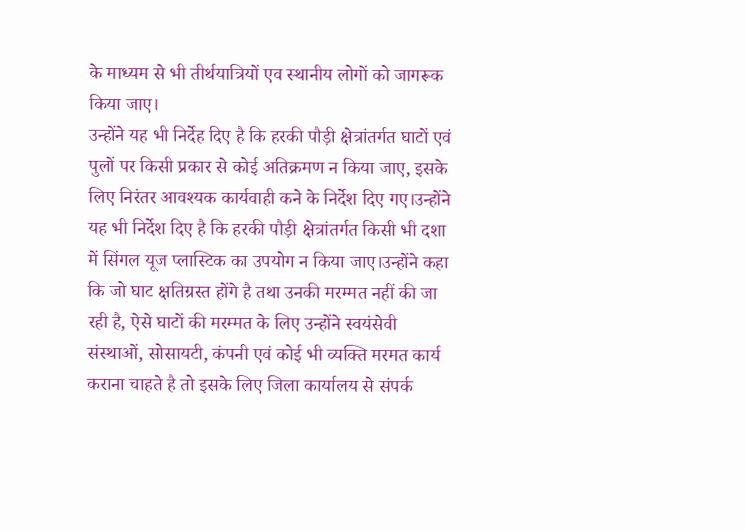के माध्यम से भी तीर्थयात्रियों एव स्थानीय लोगों को जागरूक किया जाए।
उन्होंने यह भी निर्देह दिए है कि हरकी पौड़ी क्षेत्रांतर्गत घाटों एवं पुलों पर किसी प्रकार से कोई अतिक्रमण न किया जाए, इसके लिए निरंतर आवश्यक कार्यवाही कने के निर्देश दिए गए।उन्होंने यह भी निर्देश दिए है कि हरकी पौड़ी क्षेत्रांतर्गत किसी भी दशा में सिंगल यूज प्लास्टिक का उपयोग न किया जाए।उन्होंने कहा कि जो घाट क्षतिग्रस्त होंगे है तथा उनकी मरम्मत नहीं की जा रही है, ऐसे घाटों की मरम्मत के लिए उन्होंने स्वयंसेवी संस्थाओं, सोसायटी, कंपनी एवं कोई भी व्यक्ति मरमत कार्य कराना चाहते है तो इसके लिए जिला कार्यालय से संपर्क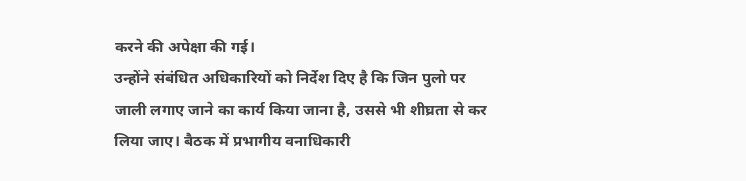करने की अपेक्षा की गई।
उन्होंने संबंधित अधिकारियों को निर्देश दिए है कि जिन पुलो पर जाली लगाए जाने का कार्य किया जाना है, उससे भी शीघ्रता से कर लिया जाए। बैठक में प्रभागीय वनाधिकारी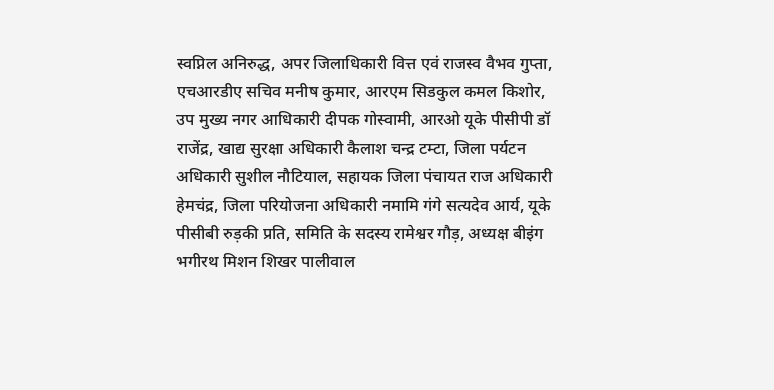स्वप्निल अनिरुद्ध, अपर जिलाधिकारी वित्त एवं राजस्व वैभव गुप्ता, एचआरडीए सचिव मनीष कुमार, आरएम सिडकुल कमल किशोर, उप मुख्य नगर आधिकारी दीपक गोस्वामी, आरओ यूके पीसीपी डॉ राजेंद्र, खाद्य सुरक्षा अधिकारी कैलाश चन्द्र टम्टा, जिला पर्यटन अधिकारी सुशील नौटियाल, सहायक जिला पंचायत राज अधिकारी हेमचंद्र, जिला परियोजना अधिकारी नमामि गंगे सत्यदेव आर्य, यूके पीसीबी रुड़की प्रति, समिति के सदस्य रामेश्वर गौड़, अध्यक्ष बीइंग भगीरथ मिशन शिखर पालीवाल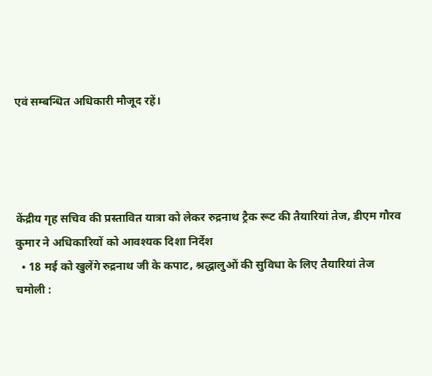एवं सम्बन्धित अधिकारी मौजूद रहें।




केंद्रीय गृह सचिव की प्रस्तावित यात्रा को लेकर रुद्रनाथ ट्रैक रूट की तैयारियां तेज, डीएम गौरव कुमार ने अधिकारियों को आवश्यक दिशा निर्देश
  • 18 मई को खुलेंगे रुद्रनाथ जी के कपाट, श्रद्धालुओं की सुविधा के लिए तैयारियां तेज
चमोली :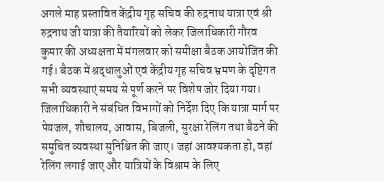अगले माह प्रस्तावित केंद्रीय गृह सचिव की रुद्रनाथ यात्रा एवं श्री रुद्रनाथ जी यात्रा की तैयारियों को लेकर जिलाधिकारी गौरव कुमार की अध्यक्षता में मंगलवार को समीक्षा बैठक आयोजित की गई। बैठक में श्रद्धालुओं एवं केंद्रीय गृह सचिव भ्रमण के दृष्टिगत सभी व्यवस्थाएं समय से पूर्ण करने पर विशेष जोर दिया गया।
जिलाधिकारी ने संबंधित विभागों को निर्देश दिए कि यात्रा मार्ग पर पेयजल, शौचालय, आवास, बिजली, सुरक्षा रेलिंग तथा बैठने की समुचित व्यवस्था सुनिश्चित की जाए। जहां आवश्यकता हो, वहां रेलिंग लगाई जाए और यात्रियों के विश्राम के लिए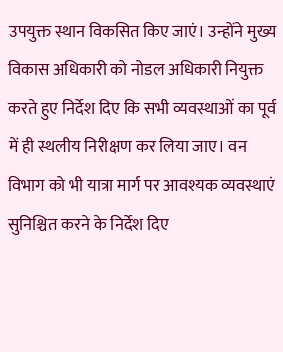उपयुक्त स्थान विकसित किए जाएं। उन्होंने मुख्य विकास अधिकारी को नोडल अधिकारी नियुक्त करते हुए निर्देश दिए कि सभी व्यवस्थाओं का पूर्व में ही स्थलीय निरीक्षण कर लिया जाए। वन विभाग को भी यात्रा मार्ग पर आवश्यक व्यवस्थाएं सुनिश्चित करने के निर्देश दिए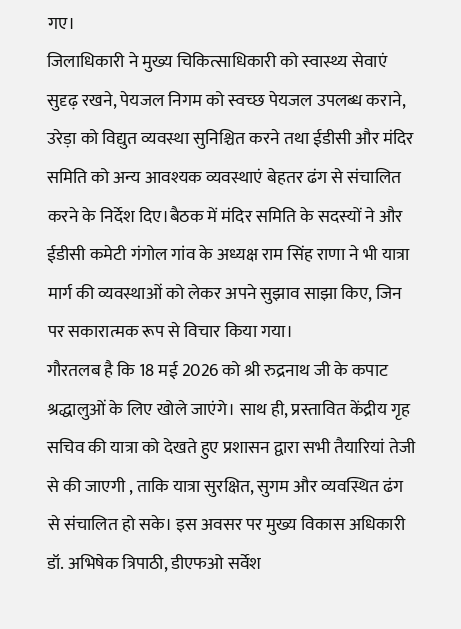गए।
जिलाधिकारी ने मुख्य चिकित्साधिकारी को स्वास्थ्य सेवाएं सुदृढ़ रखने, पेयजल निगम को स्वच्छ पेयजल उपलब्ध कराने, उरेड़ा को विद्युत व्यवस्था सुनिश्चित करने तथा ईडीसी और मंदिर समिति को अन्य आवश्यक व्यवस्थाएं बेहतर ढंग से संचालित करने के निर्देश दिए।बैठक में मंदिर समिति के सदस्यों ने और ईडीसी कमेटी गंगोल गांव के अध्यक्ष राम सिंह राणा ने भी यात्रा मार्ग की व्यवस्थाओं को लेकर अपने सुझाव साझा किए, जिन पर सकारात्मक रूप से विचार किया गया।
गौरतलब है कि 18 मई 2026 को श्री रुद्रनाथ जी के कपाट श्रद्धालुओं के लिए खोले जाएंगे। साथ ही, प्रस्तावित केंद्रीय गृह सचिव की यात्रा को देखते हुए प्रशासन द्वारा सभी तैयारियां तेजी से की जाएगी , ताकि यात्रा सुरक्षित, सुगम और व्यवस्थित ढंग से संचालित हो सके। इस अवसर पर मुख्य विकास अधिकारी डॉ. अभिषेक त्रिपाठी, डीएफओ सर्वेश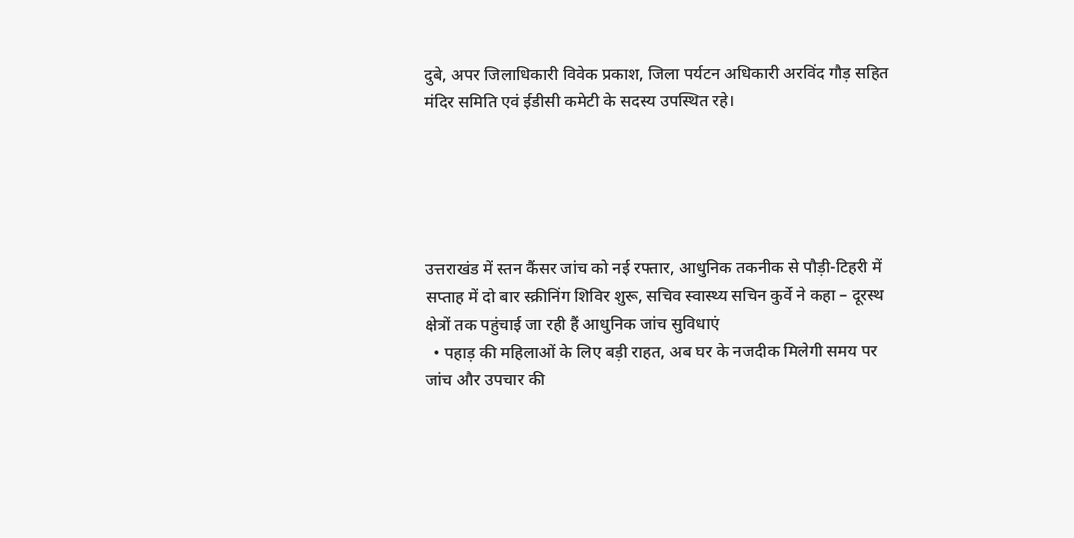दुबे, अपर जिलाधिकारी विवेक प्रकाश, जिला पर्यटन अधिकारी अरविंद गौड़ सहित मंदिर समिति एवं ईडीसी कमेटी के सदस्य उपस्थित रहे।





उत्तराखंड में स्तन कैंसर जांच को नई रफ्तार, आधुनिक तकनीक से पौड़ी-टिहरी में सप्ताह में दो बार स्क्रीनिंग शिविर शुरू, सचिव स्वास्थ्य सचिन कुर्वे ने कहा – दूरस्थ क्षेत्रों तक पहुंचाई जा रही हैं आधुनिक जांच सुविधाएं
  • पहाड़ की महिलाओं के लिए बड़ी राहत, अब घर के नजदीक मिलेगी समय पर जांच और उपचार की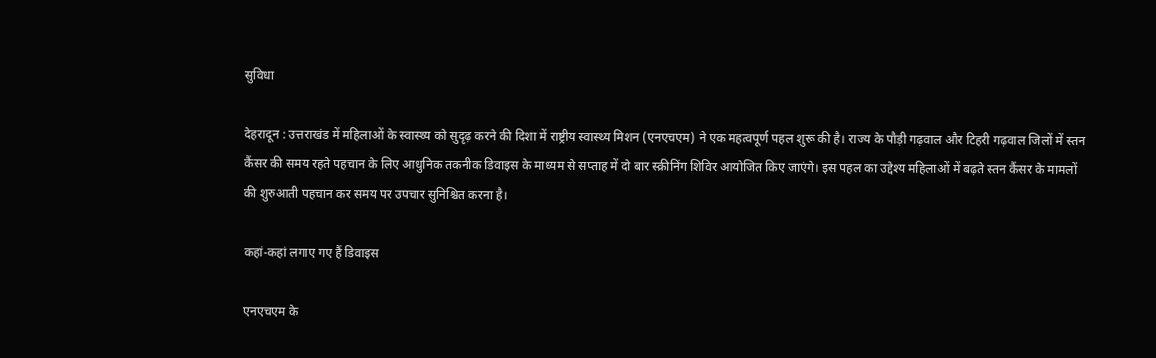सुविधा

देहरादून : उत्तराखंड में महिलाओं के स्वास्थ्य को सुदृढ़ करने की दिशा में राष्ट्रीय स्वास्थ्य मिशन (एनएचएम) ने एक महत्वपूर्ण पहल शुरू की है। राज्य के पौड़ी गढ़वाल और टिहरी गढ़वाल जिलों में स्तन कैंसर की समय रहते पहचान के लिए आधुनिक तकनीक डिवाइस के माध्यम से सप्ताह में दो बार स्क्रीनिंग शिविर आयोजित किए जाएंगे। इस पहल का उद्देश्य महिलाओं में बढ़ते स्तन कैंसर के मामलों की शुरुआती पहचान कर समय पर उपचार सुनिश्चित करना है।

कहां-कहां लगाए गए हैं डिवाइस

एनएचएम के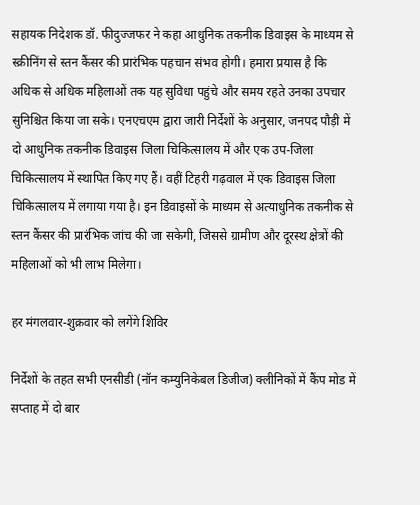सहायक निदेशक डॉ. फीदुज्जफर ने कहा आधुनिक तकनीक डिवाइस के माध्यम से स्क्रीनिंग से स्तन कैंसर की प्रारंभिक पहचान संभव होगी। हमारा प्रयास है कि अधिक से अधिक महिलाओं तक यह सुविधा पहुंचे और समय रहते उनका उपचार सुनिश्चित किया जा सके। एनएचएम द्वारा जारी निर्देशों के अनुसार, जनपद पौड़ी में दो आधुनिक तकनीक डिवाइस जिला चिकित्सालय में और एक उप-जिला चिकित्सालय में स्थापित किए गए हैं। वहीं टिहरी गढ़वाल में एक डिवाइस जिला चिकित्सालय में लगाया गया है। इन डिवाइसों के माध्यम से अत्याधुनिक तकनीक से स्तन कैंसर की प्रारंभिक जांच की जा सकेगी, जिससे ग्रामीण और दूरस्थ क्षेत्रों की महिलाओं को भी लाभ मिलेगा।

हर मंगलवार-शुक्रवार को लगेंगे शिविर

निर्देशों के तहत सभी एनसीडी (नॉन कम्युनिकेबल डिजीज) क्लीनिकों में कैंप मोड में सप्ताह में दो बार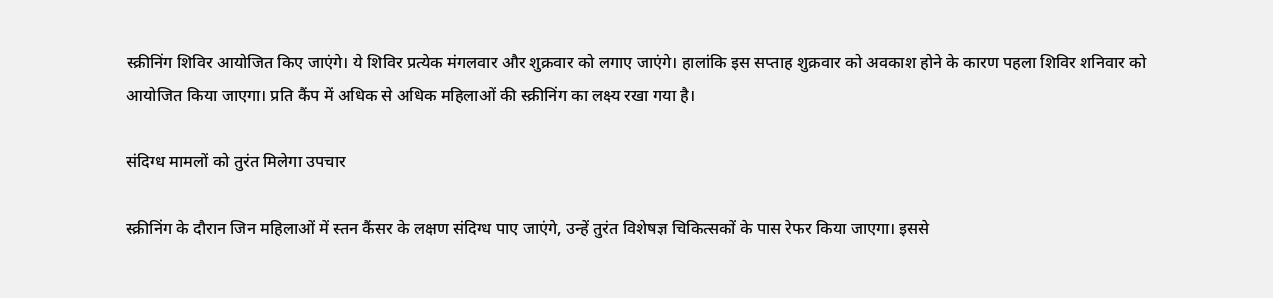स्क्रीनिंग शिविर आयोजित किए जाएंगे। ये शिविर प्रत्येक मंगलवार और शुक्रवार को लगाए जाएंगे। हालांकि इस सप्ताह शुक्रवार को अवकाश होने के कारण पहला शिविर शनिवार को आयोजित किया जाएगा। प्रति कैंप में अधिक से अधिक महिलाओं की स्क्रीनिंग का लक्ष्य रखा गया है।

संदिग्ध मामलों को तुरंत मिलेगा उपचार

स्क्रीनिंग के दौरान जिन महिलाओं में स्तन कैंसर के लक्षण संदिग्ध पाए जाएंगे, उन्हें तुरंत विशेषज्ञ चिकित्सकों के पास रेफर किया जाएगा। इससे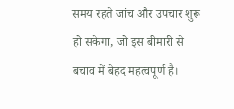समय रहते जांच और उपचार शुरू हो सकेगा, जो इस बीमारी से बचाव में बेहद महत्वपूर्ण है।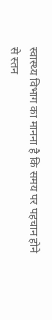स्वास्थ्य विभाग का मानना है कि समय पर पहचान होने से स्तन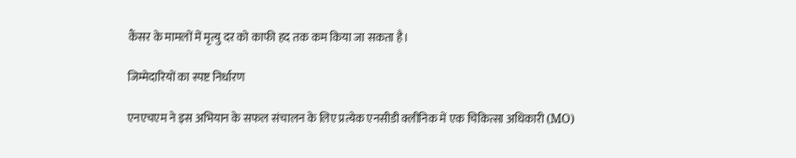कैंसर के मामलों में मृत्यु दर को काफी हद तक कम किया जा सकता है।

जिम्मेदारियों का स्पष्ट निर्धारण

एनएचएम ने इस अभियान के सफल संचालन के लिए प्रत्येक एनसीडी क्लीनिक में एक चिकित्सा अधिकारी (MO)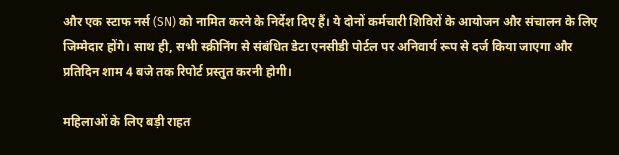और एक स्टाफ नर्स (SN) को नामित करने के निर्देश दिए हैं। ये दोनों कर्मचारी शिविरों के आयोजन और संचालन के लिए जिम्मेदार होंगे। साथ ही, सभी स्क्रीनिंग से संबंधित डेटा एनसीडी पोर्टल पर अनिवार्य रूप से दर्ज किया जाएगा और प्रतिदिन शाम 4 बजे तक रिपोर्ट प्रस्तुत करनी होगी।

महिलाओं के लिए बड़ी राहत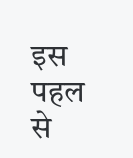इस पहल से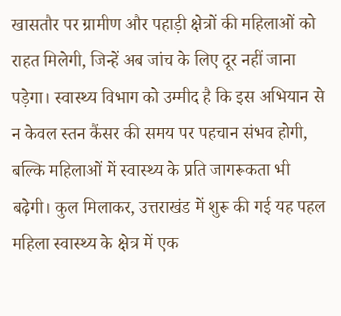खासतौर पर ग्रामीण और पहाड़ी क्षेत्रों की महिलाओं को राहत मिलेगी, जिन्हें अब जांच के लिए दूर नहीं जाना पड़ेगा। स्वास्थ्य विभाग को उम्मीद है कि इस अभियान से न केवल स्तन कैंसर की समय पर पहचान संभव होगी, बल्कि महिलाओं में स्वास्थ्य के प्रति जागरूकता भी बढ़ेगी। कुल मिलाकर, उत्तराखंड में शुरू की गई यह पहल महिला स्वास्थ्य के क्षेत्र में एक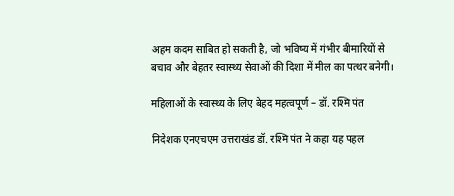अहम कदम साबित हो सकती है, जो भविष्य में गंभीर बीमारियों से बचाव और बेहतर स्वास्थ्य सेवाओं की दिशा में मील का पत्थर बनेगी।

महिलाओं के स्वास्थ्य के लिए बेहद महत्वपूर्ण – डॉ. रश्मि पंत

निदेशक एनएचएम उत्तराखंड डॉ. रश्मि पंत ने कहा यह पहल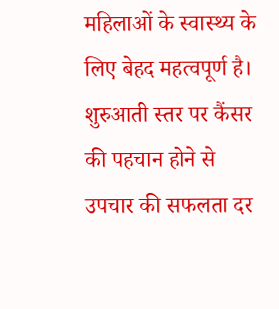महिलाओं के स्वास्थ्य के लिए बेहद महत्वपूर्ण है। शुरुआती स्तर पर कैंसर की पहचान होने से उपचार की सफलता दर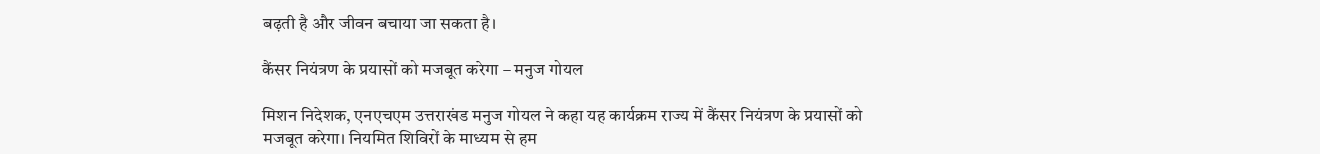बढ़ती है और जीवन बचाया जा सकता है।

कैंसर नियंत्रण के प्रयासों को मजबूत करेगा – मनुज गोयल

मिशन निदेशक, एनएचएम उत्तराखंड मनुज गोयल ने कहा यह कार्यक्रम राज्य में कैंसर नियंत्रण के प्रयासों को मजबूत करेगा। नियमित शिविरों के माध्यम से हम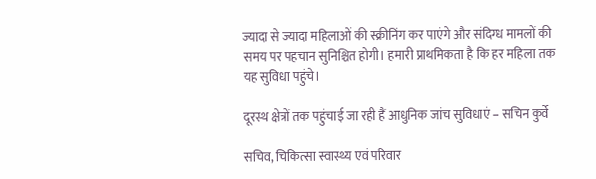ज्यादा से ज्यादा महिलाओं की स्क्रीनिंग कर पाएंगे और संदिग्ध मामलों की समय पर पहचान सुनिश्चित होगी। हमारी प्राथमिकता है कि हर महिला तक यह सुविधा पहुंचे।

दूरस्थ क्षेत्रों तक पहुंचाई जा रही हैं आधुनिक जांच सुविधाएं – सचिन कुर्वे

सचिव, चिकित्सा स्वास्थ्य एवं परिवार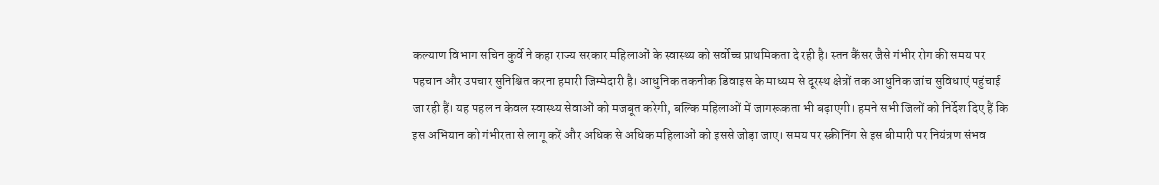कल्याण विभाग सचिन कुर्वे ने कहा राज्य सरकार महिलाओं के स्वास्थ्य को सर्वोच्च प्राथमिकता दे रही है। स्तन कैंसर जैसे गंभीर रोग की समय पर पहचान और उपचार सुनिश्चित करना हमारी जिम्मेदारी है। आधुनिक तकनीक डिवाइस के माध्यम से दूरस्थ क्षेत्रों तक आधुनिक जांच सुविधाएं पहुंचाई जा रही हैं। यह पहल न केवल स्वास्थ्य सेवाओं को मजबूत करेगी, बल्कि महिलाओं में जागरूकता भी बढ़ाएगी। हमने सभी जिलों को निर्देश दिए हैं कि इस अभियान को गंभीरता से लागू करें और अधिक से अधिक महिलाओं को इससे जोड़ा जाए। समय पर स्क्रीनिंग से इस बीमारी पर नियंत्रण संभव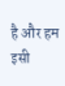है और हम इसी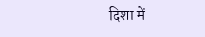दिशा में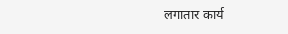लगातार कार्य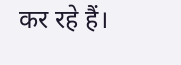कर रहे हैं।